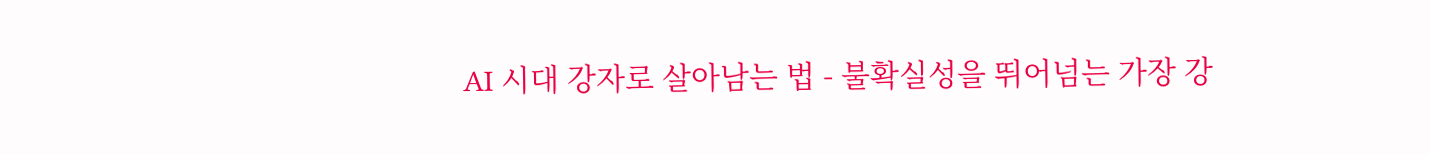AI 시대 강자로 살아남는 법 - 불확실성을 뛰어넘는 가장 강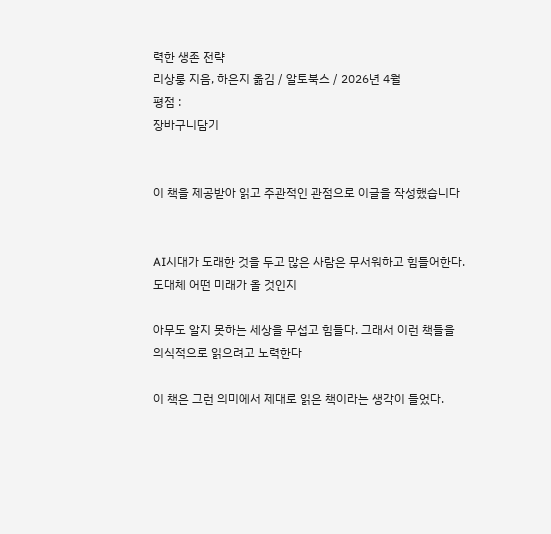력한 생존 전략
리상룽 지음, 하은지 옮김 / 알토북스 / 2026년 4월
평점 :
장바구니담기


이 책을 제공받아 읽고 주관적인 관점으로 이글을 작성했습니다


AI시대가 도래한 것을 두고 많은 사람은 무서워하고 힘들어한다. 도대체 어떤 미래가 올 것인지

아무도 알지 못하는 세상을 무섭고 힘들다. 그래서 이런 책들을 의식적으로 읽으려고 노력한다

이 책은 그런 의미에서 제대로 읽은 책이라는 생각이 들었다.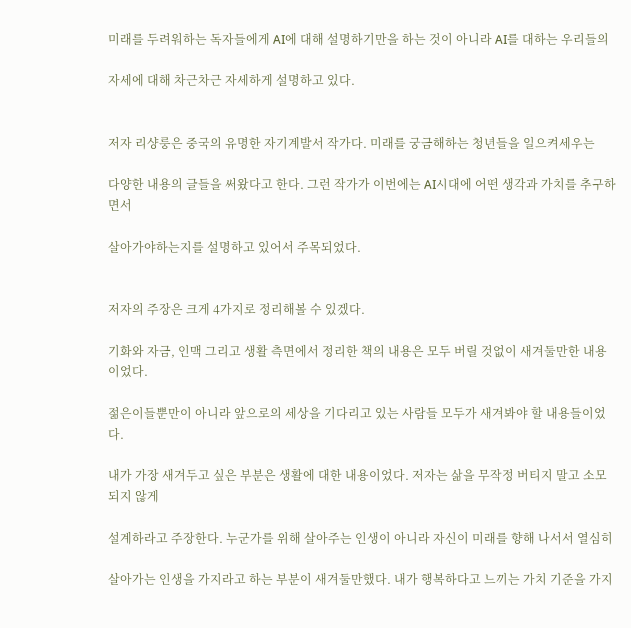미래를 두려워하는 독자들에게 AI에 대해 설명하기만을 하는 것이 아니라 AI를 대하는 우리들의

자세에 대해 차근차근 자세하게 설명하고 있다.


저자 리샹룽은 중국의 유명한 자기계발서 작가다. 미래를 궁금해하는 청년들을 일으켜세우는

다양한 내용의 글들을 써왔다고 한다. 그런 작가가 이번에는 AI시대에 어떤 생각과 가치를 추구하면서

살아가야하는지를 설명하고 있어서 주목되었다.


저자의 주장은 크게 4가지로 정리해볼 수 있겠다.

기화와 자금, 인맥 그리고 생활 측면에서 정리한 책의 내용은 모두 버릴 것없이 새겨둘만한 내용이었다.

젊은이들뿐만이 아니라 앞으로의 세상을 기다리고 있는 사람들 모두가 새겨봐야 할 내용들이었다.

내가 가장 새겨두고 싶은 부분은 생활에 대한 내용이었다. 저자는 삶을 무작정 버티지 말고 소모되지 않게

설계하라고 주장한다. 누군가를 위해 살아주는 인생이 아니라 자신이 미래를 향해 나서서 열심히

살아가는 인생을 가지라고 하는 부분이 새겨둘만했다. 내가 행복하다고 느끼는 가치 기준을 가지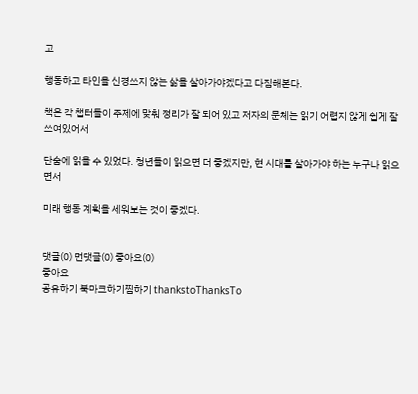고

행동하고 타인을 신경쓰지 않는 삶을 살아가야겠다고 다짐해본다.

책은 각 챕터들이 주제에 맞춰 정리가 잘 되어 있고 저자의 문체는 읽기 어렵지 않게 쉽게 잘 쓰여있어서

단숨에 읽을 수 있었다. 청년들이 읽으면 더 좋겠지만, 현 시대를 살아가야 하는 누구나 읽으면서

미래 행동 계획을 세워보는 것이 좋겠다.


댓글(0) 먼댓글(0) 좋아요(0)
좋아요
공유하기 북마크하기찜하기 thankstoThanksTo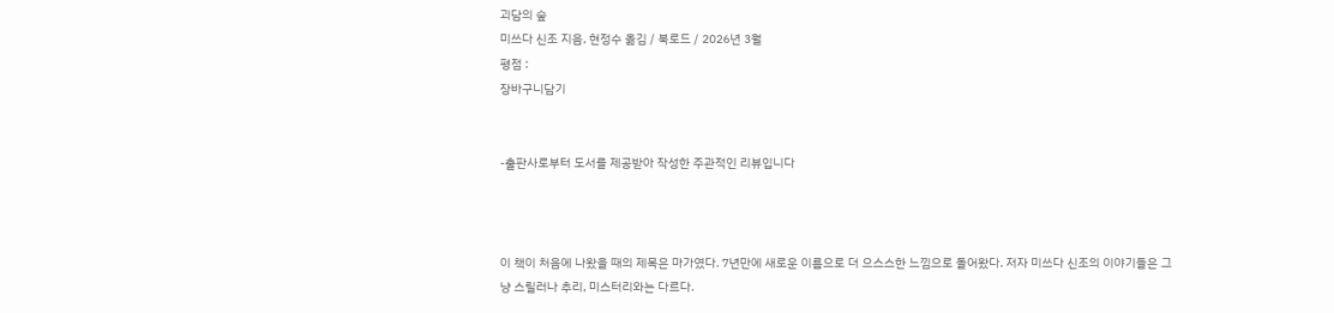괴담의 숲
미쓰다 신조 지음, 현정수 옮김 / 북로드 / 2026년 3월
평점 :
장바구니담기


-출판사로부터 도서를 제공받아 작성한 주관적인 리뷰입니다



이 책이 처음에 나왔을 때의 제목은 마가였다. 7년만에 새로운 이름으로 더 으스스한 느낌으로 돌어왔다. 저자 미쓰다 신조의 이야기들은 그냥 스릴러나 추리, 미스터리와는 다르다.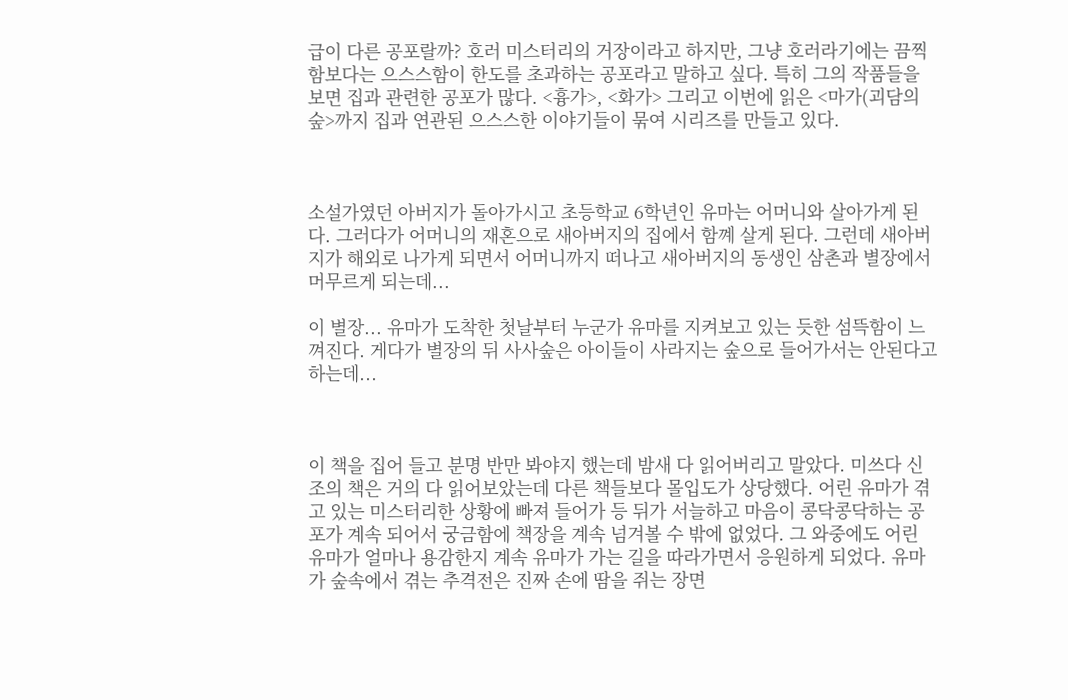급이 다른 공포랄까? 호러 미스터리의 거장이라고 하지만, 그냥 호러라기에는 끔찍함보다는 으스스함이 한도를 초과하는 공포라고 말하고 싶다. 특히 그의 작품들을 보면 집과 관련한 공포가 많다. <흉가>, <화가> 그리고 이번에 읽은 <마가(괴담의 숲>까지 집과 연관된 으스스한 이야기들이 묶여 시리즈를 만들고 있다.



소설가였던 아버지가 돌아가시고 초등학교 6학년인 유마는 어머니와 살아가게 된다. 그러다가 어머니의 재혼으로 새아버지의 집에서 함꼐 살게 된다. 그런데 새아버지가 해외로 나가게 되면서 어머니까지 떠나고 새아버지의 동생인 삼촌과 별장에서 머무르게 되는데...

이 별장... 유마가 도착한 첫날부터 누군가 유마를 지켜보고 있는 듯한 섬뜩함이 느껴진다. 게다가 별장의 뒤 사사숲은 아이들이 사라지는 숲으로 들어가서는 안된다고 하는데...



이 책을 집어 들고 분명 반만 봐야지 했는데 밤새 다 읽어버리고 말았다. 미쓰다 신조의 책은 거의 다 읽어보았는데 다른 책들보다 몰입도가 상당했다. 어린 유마가 겪고 있는 미스터리한 상황에 빠져 들어가 등 뒤가 서늘하고 마음이 콩닥콩닥하는 공포가 계속 되어서 궁금함에 책장을 계속 넘겨볼 수 밖에 없었다. 그 와중에도 어린 유마가 얼마나 용감한지 계속 유마가 가는 길을 따라가면서 응원하게 되었다. 유마가 숲속에서 겪는 추격전은 진짜 손에 땀을 쥐는 장면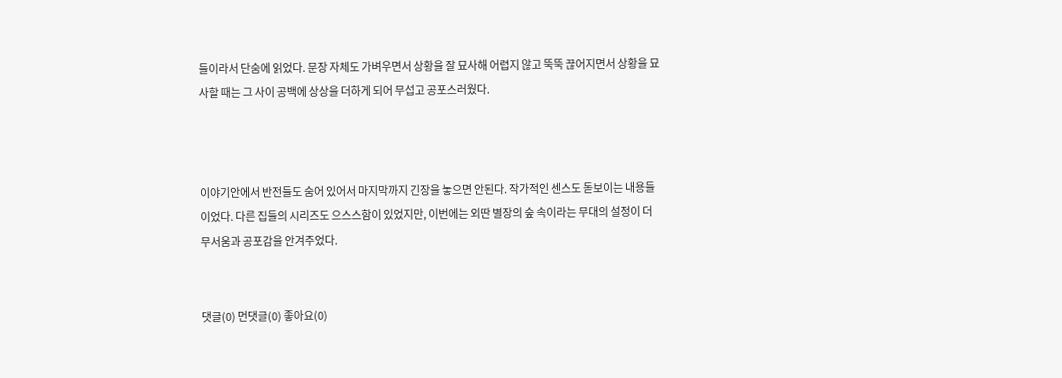들이라서 단숨에 읽었다. 문장 자체도 가벼우면서 상황을 잘 묘사해 어렵지 않고 뚝뚝 끊어지면서 상황을 묘사할 때는 그 사이 공백에 상상을 더하게 되어 무섭고 공포스러웠다.



이야기안에서 반전들도 숨어 있어서 마지막까지 긴장을 놓으면 안된다. 작가적인 센스도 돋보이는 내용들이었다. 다른 집들의 시리즈도 으스스함이 있었지만, 이번에는 외딴 별장의 숲 속이라는 무대의 설정이 더 무서움과 공포감을 안겨주었다.


댓글(0) 먼댓글(0) 좋아요(0)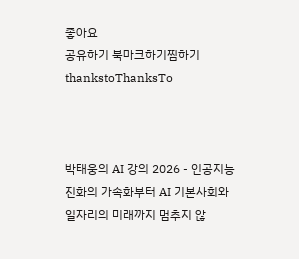좋아요
공유하기 북마크하기찜하기 thankstoThanksTo



박태웅의 AI 강의 2026 - 인공지능 진화의 가속화부터 AI 기본사회와 일자리의 미래까지 멈추지 않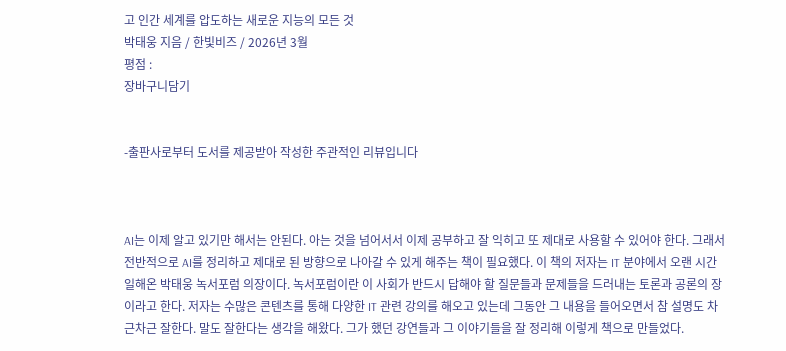고 인간 세계를 압도하는 새로운 지능의 모든 것
박태웅 지음 / 한빛비즈 / 2026년 3월
평점 :
장바구니담기


-출판사로부터 도서를 제공받아 작성한 주관적인 리뷰입니다



AI는 이제 알고 있기만 해서는 안된다. 아는 것을 넘어서서 이제 공부하고 잘 익히고 또 제대로 사용할 수 있어야 한다. 그래서 전반적으로 AI를 정리하고 제대로 된 방향으로 나아갈 수 있게 해주는 책이 필요했다. 이 책의 저자는 IT 분야에서 오랜 시간 일해온 박태웅 녹서포럼 의장이다. 녹서포럼이란 이 사회가 반드시 답해야 할 질문들과 문제들을 드러내는 토론과 공론의 장이라고 한다. 저자는 수많은 콘텐츠를 통해 다양한 IT 관련 강의를 해오고 있는데 그동안 그 내용을 들어오면서 참 설명도 차근차근 잘한다. 말도 잘한다는 생각을 해왔다. 그가 했던 강연들과 그 이야기들을 잘 정리해 이렇게 책으로 만들었다.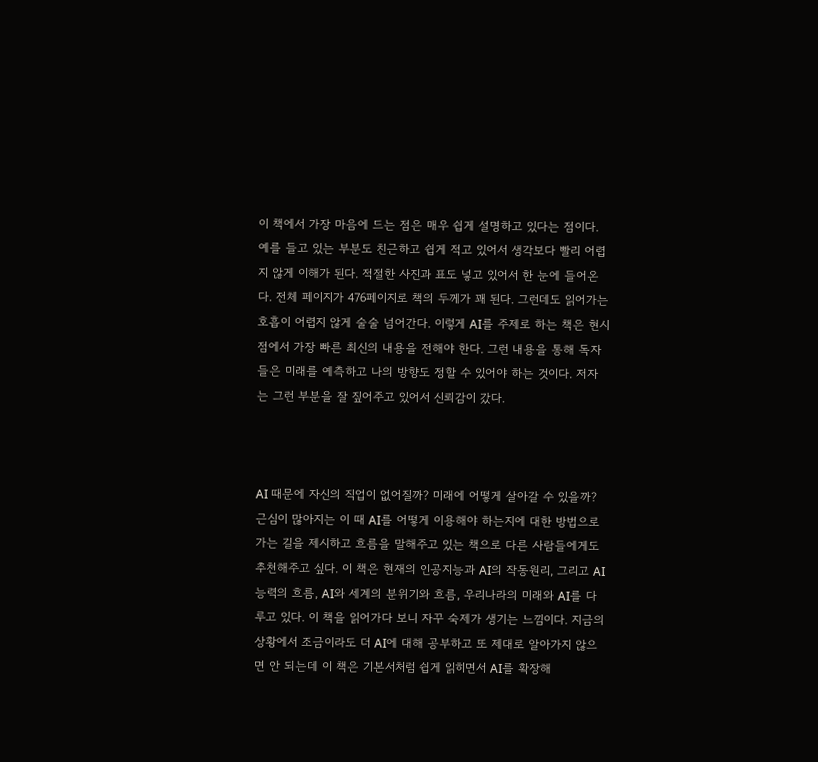이 책에서 가장 마음에 드는 점은 매우 쉽게 설명하고 있다는 점이다. 예를 들고 있는 부분도 친근하고 쉽게 적고 있어서 생각보다 빨리 어렵지 않게 이해가 된다. 적절한 사진과 표도 넣고 있어서 한 눈에 들어온다. 전체 페이지가 476페이지로 책의 두께가 꽤 된다. 그런데도 읽어가는 호흡이 어렵지 않게 술술 넘어간다. 이렇게 AI를 주제로 하는 책은 현시점에서 가장 빠른 최신의 내용을 전해야 한다. 그런 내용을 통해 독자들은 미래를 예측하고 나의 방향도 정할 수 있어야 하는 것이다. 저자는 그런 부분을 잘 짚어주고 있어서 신뢰감이 갔다.



AI 때문에 자신의 직업이 없어질까? 미래에 어떻게 살아갈 수 있을까? 근심이 많아지는 이 때 AI를 어떻게 이용해야 하는지에 대한 방법으로 가는 길을 제시하고 흐름을 말해주고 있는 책으로 다른 사람들에게도 추천해주고 싶다. 이 책은 현재의 인공지능과 AI의 작동원리, 그리고 AI 능력의 흐름, AI와 세계의 분위기와 흐름, 우리나라의 미래와 AI를 다루고 있다. 이 책을 읽어가다 보니 자꾸 숙제가 생기는 느낌이다. 지금의 상황에서 조금이라도 더 AI에 대해 공부하고 또 제대로 알아가지 않으면 안 되는데 이 책은 기본서처럼 쉽게 읽히면서 AI를 확장해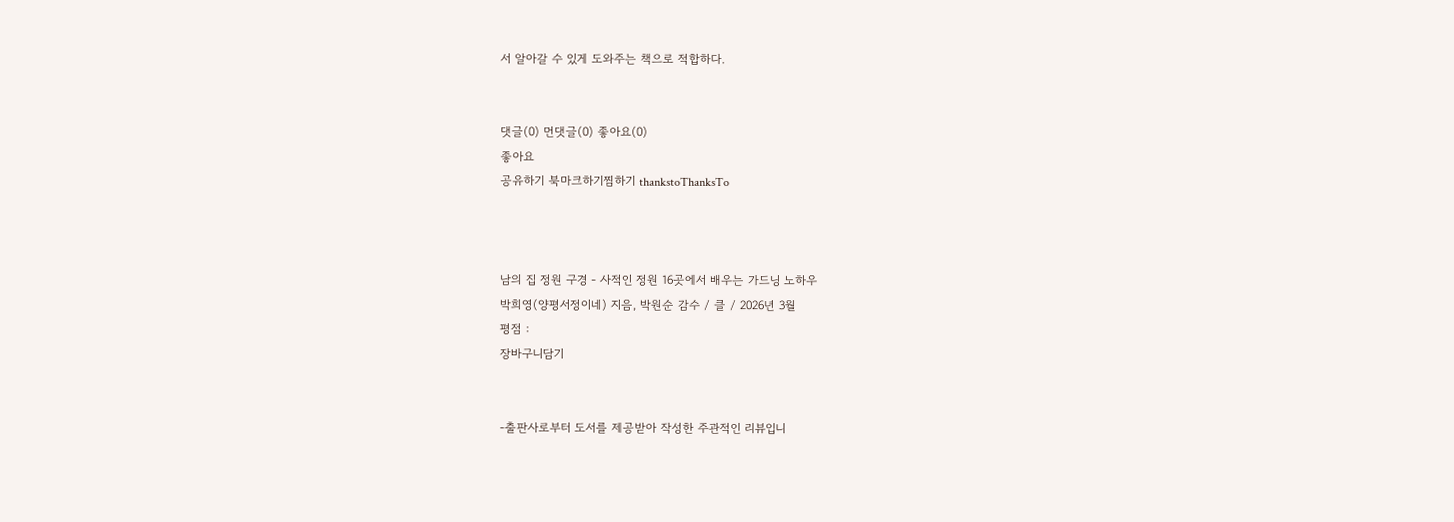서 알아갈 수 있게 도와주는 책으로 적합하다.


댓글(0) 먼댓글(0) 좋아요(0)
좋아요
공유하기 북마크하기찜하기 thankstoThanksTo



남의 집 정원 구경 - 사적인 정원 16곳에서 배우는 가드닝 노하우
박희영(양평서정이네) 지음, 박원순 감수 / 클 / 2026년 3월
평점 :
장바구니담기


-출판사로부터 도서를 제공받아 작성한 주관적인 리뷰입니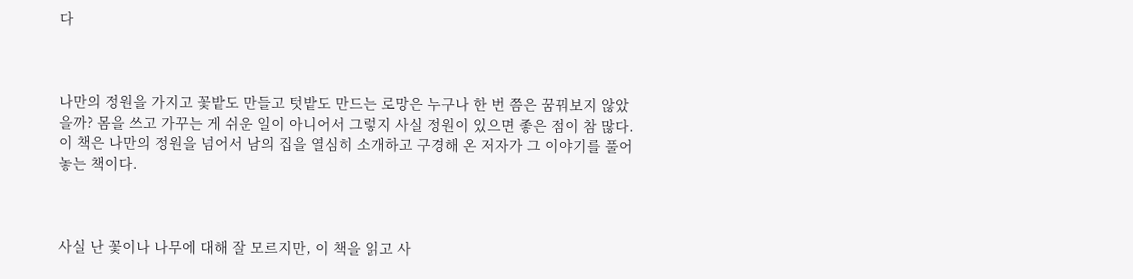다



나만의 정원을 가지고 꽃밭도 만들고 텃밭도 만드는 로망은 누구나 한 번 쯤은 꿈꿔보지 않았을까? 몸을 쓰고 가꾸는 게 쉬운 일이 아니어서 그렇지 사실 정원이 있으면 좋은 점이 참 많다. 이 책은 나만의 정원을 넘어서 남의 집을 열심히 소개하고 구경해 온 저자가 그 이야기를 풀어놓는 책이다.



사실 난 꽃이나 나무에 대해 잘 모르지만, 이 책을 읽고 사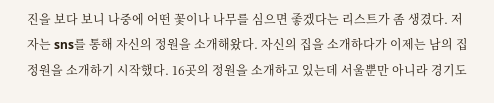진을 보다 보니 나중에 어떤 꽃이나 나무를 심으면 좋겠다는 리스트가 좀 생겼다. 저자는 sns를 통해 자신의 정원을 소개해왔다. 자신의 집을 소개하다가 이제는 남의 집 정원을 소개하기 시작했다. 16곳의 정원을 소개하고 있는데 서울뿐만 아니라 경기도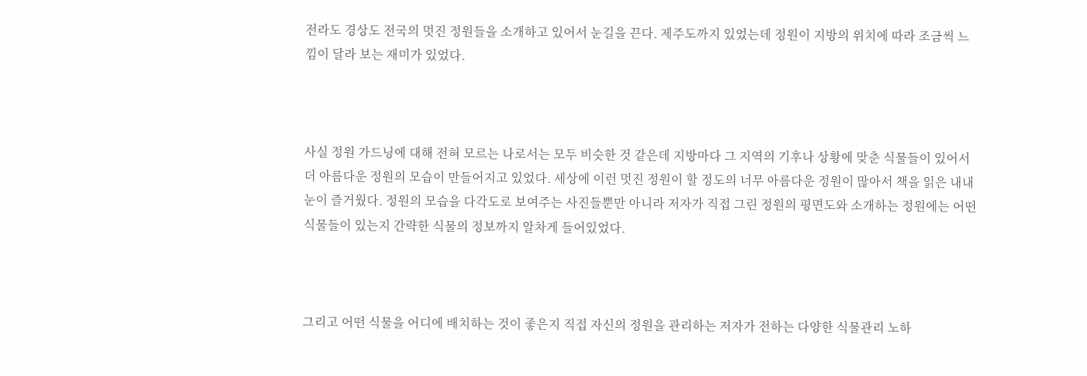전라도 경상도 전국의 멋진 정원들을 소개하고 있어서 눈길을 끈다. 제주도까지 있었는데 정원이 지방의 위치에 따라 조금씩 느낌이 달라 보는 재미가 있었다.



사실 정원 가드닝에 대해 전혀 모르는 나로서는 모두 비슷한 것 같은데 지방마다 그 지역의 기후나 상황에 맞춘 식물들이 있어서 더 아름다운 정원의 모습이 만들어지고 있었다. 세상에 이런 멋진 정원이 할 정도의 너무 아름다운 정원이 많아서 책을 읽은 내내 눈이 즐거웠다. 정원의 모습을 다각도로 보여주는 사진들뿐만 아니라 저자가 직접 그린 정원의 평면도와 소개하는 정원에는 어떤 식물들이 있는지 간략한 식물의 정보까지 알차게 들어있었다.



그리고 어떤 식물을 어디에 배치하는 것이 좋은지 직접 자신의 정원을 관리하는 저자가 전하는 다양한 식물관리 노하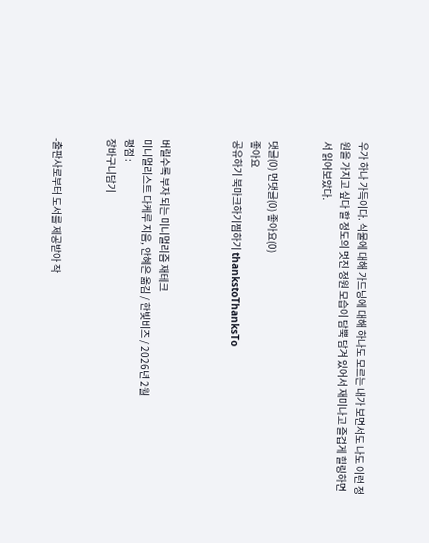우가 하나 가득이다. 식물에 대해 가드닝에 대해 하나도 모르는 내가 보면서도 나도 이런 정원을 가지고 싶다 할 정도의 멋진 정원 모습이 담뿍 담겨 있어서 재미나고 즐겁게 힐링하면서 읽어보았다.


댓글(0) 먼댓글(0) 좋아요(0)
좋아요
공유하기 북마크하기찜하기 thankstoThanksTo



버릴수록 부자 되는 미니멀리즘 재테크
미니멀리스트 다케루 지음, 안혜은 옮김 / 한빛비즈 / 2026년 2월
평점 :
장바구니담기


-출판사로부터 도서를 제공받아 작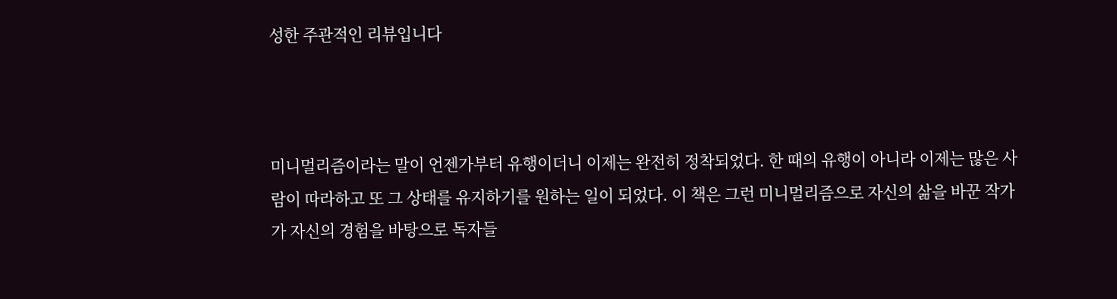성한 주관적인 리뷰입니다



미니멀리즘이라는 말이 언젠가부터 유행이더니 이제는 완전히 정착되었다. 한 때의 유행이 아니라 이제는 많은 사람이 따라하고 또 그 상태를 유지하기를 원하는 일이 되었다. 이 책은 그런 미니멀리즘으로 자신의 삶을 바꾼 작가가 자신의 경험을 바탕으로 독자들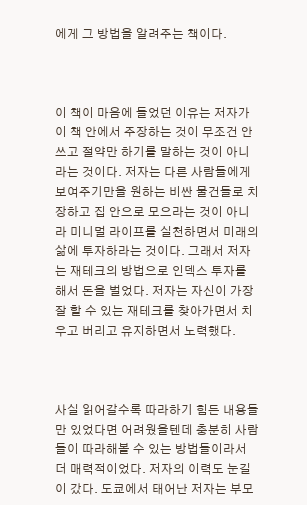에게 그 방법을 알려주는 책이다.



이 책이 마음에 들었던 이유는 저자가 이 책 안에서 주장하는 것이 무조건 안 쓰고 절약만 하기를 말하는 것이 아니라는 것이다. 저자는 다른 사람들에게 보여주기만을 원하는 비싼 물건들로 치장하고 집 안으로 모으라는 것이 아니라 미니멀 라이프를 실천하면서 미래의 삶에 투자하라는 것이다. 그래서 저자는 재테크의 방법으로 인덱스 투자를 해서 돈을 벌었다. 저자는 자신이 가장 잘 할 수 있는 재테크를 찾아가면서 치우고 버리고 유지하면서 노력했다.



사실 읽어갈수록 따라하기 힘든 내용들만 있었다면 어려웠을텐데 충분히 사람들이 따라해볼 수 있는 방법들이라서 더 매력적이었다. 저자의 이력도 눈길이 갔다. 도쿄에서 태어난 저자는 부모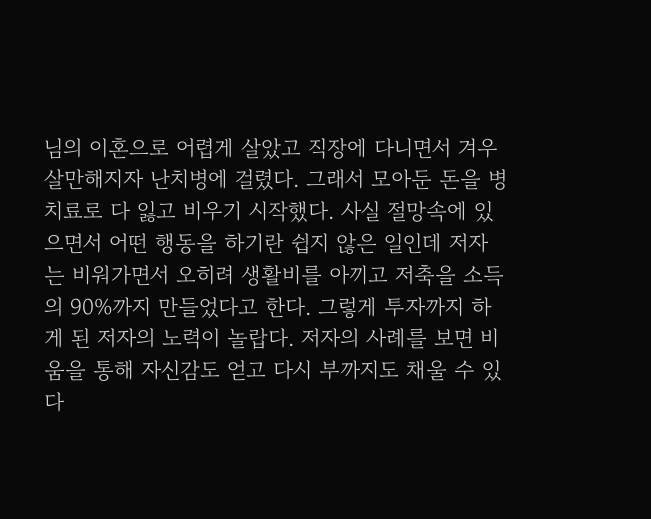님의 이혼으로 어렵게 살았고 직장에 다니면서 겨우 살만해지자 난치병에 걸렸다. 그래서 모아둔 돈을 병 치료로 다 잃고 비우기 시작했다. 사실 절망속에 있으면서 어떤 행동을 하기란 쉽지 않은 일인데 저자는 비워가면서 오히려 생활비를 아끼고 저축을 소득의 90%까지 만들었다고 한다. 그렇게 투자까지 하게 된 저자의 노력이 놀랍다. 저자의 사례를 보면 비움을 통해 자신감도 얻고 다시 부까지도 채울 수 있다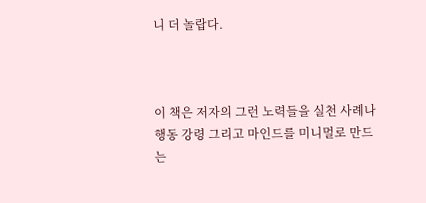니 더 놀랍다.



이 책은 저자의 그런 노력들을 실천 사례나 행동 강령 그리고 마인드를 미니멀로 만드는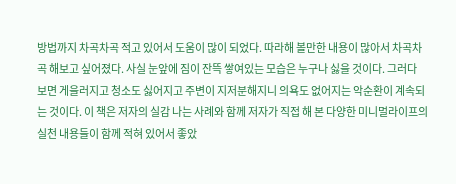방법까지 차곡차곡 적고 있어서 도움이 많이 되었다. 따라해 볼만한 내용이 많아서 차곡차곡 해보고 싶어졌다. 사실 눈앞에 짐이 잔뜩 쌓여있는 모습은 누구나 싫을 것이다. 그러다 보면 게을러지고 청소도 싫어지고 주변이 지저분해지니 의욕도 없어지는 악순환이 계속되는 것이다. 이 책은 저자의 실감 나는 사례와 함께 저자가 직접 해 본 다양한 미니멀라이프의 실천 내용들이 함께 적혀 있어서 좋았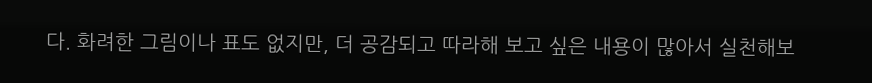다. 화려한 그림이나 표도 없지만, 더 공감되고 따라해 보고 싶은 내용이 많아서 실천해보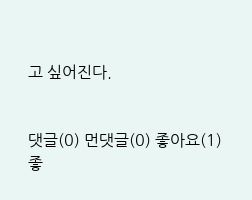고 싶어진다.


댓글(0) 먼댓글(0) 좋아요(1)
좋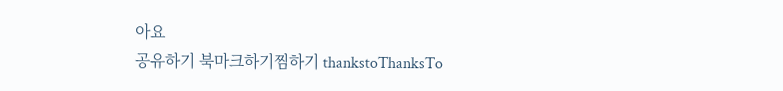아요
공유하기 북마크하기찜하기 thankstoThanksTo